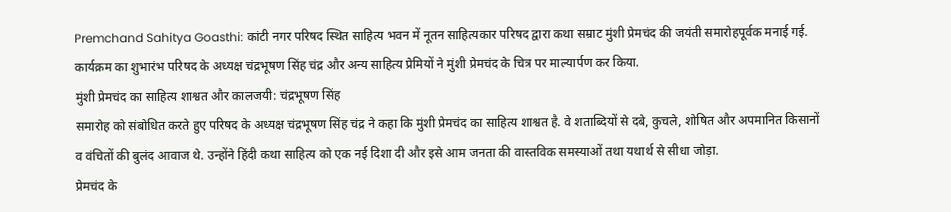Premchand Sahitya Goasthi: कांटी नगर परिषद स्थित साहित्य भवन में नूतन साहित्यकार परिषद द्वारा कथा सम्राट मुंशी प्रेमचंद की जयंती समारोहपूर्वक मनाई गई. कार्यक्रम का शुभारंभ परिषद के अध्यक्ष चंद्रभूषण सिंह चंद्र और अन्य साहित्य प्रेमियों ने मुंशी प्रेमचंद के चित्र पर माल्यार्पण कर किया.
मुंशी प्रेमचंद का साहित्य शाश्वत और कालजयी: चंद्रभूषण सिंह
समारोह को संबोधित करते हुए परिषद के अध्यक्ष चंद्रभूषण सिंह चंद्र ने कहा कि मुंशी प्रेमचंद का साहित्य शाश्वत है. वे शताब्दियों से दबे, कुचले, शोषित और अपमानित किसानों व वंचितों की बुलंद आवाज थे. उन्होंने हिंदी कथा साहित्य को एक नई दिशा दी और इसे आम जनता की वास्तविक समस्याओं तथा यथार्थ से सीधा जोड़ा.
प्रेमचंद के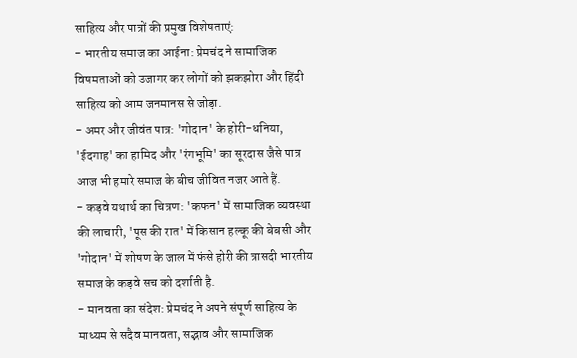साहित्य और पात्रों की प्रमुख विशेषताएं:
- भारतीय समाज का आईना: प्रेमचंद ने सामाजिक विषमताओं को उजागर कर लोगों को झकझोरा और हिंदी साहित्य को आम जनमानस से जोड़ा.
- अमर और जीवंत पात्र: 'गोदान' के होरी-धनिया, 'ईदगाह' का हामिद और 'रंगभूमि' का सूरदास जैसे पात्र आज भी हमारे समाज के बीच जीवित नजर आते हैं.
- कड़वे यथार्थ का चित्रण: 'कफन' में सामाजिक व्यवस्था की लाचारी, 'पूस की रात' में किसान हल्कू की बेबसी और 'गोदान' में शोषण के जाल में फंसे होरी की त्रासदी भारतीय समाज के कड़वे सच को दर्शाती है.
- मानवता का संदेश: प्रेमचंद ने अपने संपूर्ण साहित्य के माध्यम से सदैव मानवता, सद्भाव और सामाजिक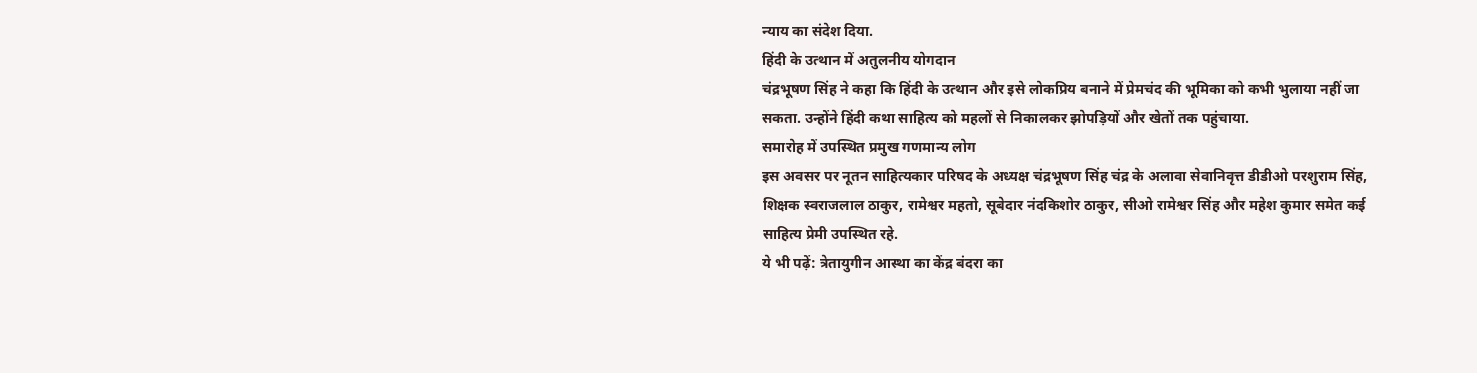न्याय का संदेश दिया.
हिंदी के उत्थान में अतुलनीय योगदान
चंद्रभूषण सिंह ने कहा कि हिंदी के उत्थान और इसे लोकप्रिय बनाने में प्रेमचंद की भूमिका को कभी भुलाया नहीं जा सकता. उन्होंने हिंदी कथा साहित्य को महलों से निकालकर झोपड़ियों और खेतों तक पहुंचाया.
समारोह में उपस्थित प्रमुख गणमान्य लोग
इस अवसर पर नूतन साहित्यकार परिषद के अध्यक्ष चंद्रभूषण सिंह चंद्र के अलावा सेवानिवृत्त डीडीओ परशुराम सिंह, शिक्षक स्वराजलाल ठाकुर, रामेश्वर महतो, सूबेदार नंदकिशोर ठाकुर, सीओ रामेश्वर सिंह और महेश कुमार समेत कई साहित्य प्रेमी उपस्थित रहे.
ये भी पढ़ें: त्रेतायुगीन आस्था का केंद्र बंदरा का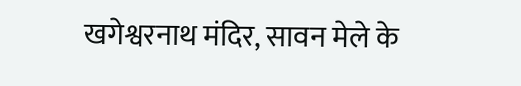खगेश्वरनाथ मंदिर, सावन मेले के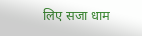लिए सजा धाम